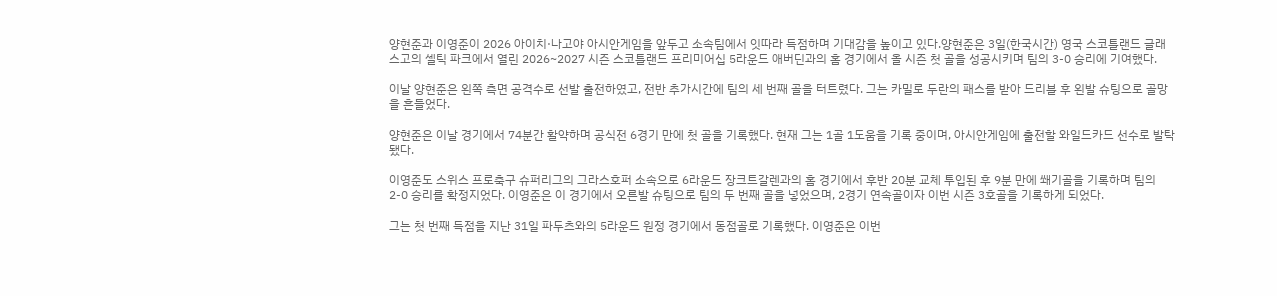양현준과 이영준이 2026 아이치·나고야 아시안게임을 앞두고 소속팀에서 잇따라 득점하며 기대감을 높이고 있다.양현준은 3일(한국시간) 영국 스코틀랜드 글래스고의 셀틱 파크에서 열린 2026~2027 시즌 스코틀랜드 프리미어십 5라운드 애버딘과의 홈 경기에서 올 시즌 첫 골을 성공시키며 팀의 3-0 승리에 기여했다.

이날 양현준은 왼쪽 측면 공격수로 선발 출전하였고, 전반 추가시간에 팀의 세 번째 골을 터트렸다. 그는 카밀로 두란의 패스를 받아 드리블 후 왼발 슈팅으로 골망을 흔들었다.

양현준은 이날 경기에서 74분간 활약하며 공식전 6경기 만에 첫 골을 기록했다. 현재 그는 1골 1도움을 기록 중이며, 아시안게임에 출전할 와일드카드 선수로 발탁됐다.

이영준도 스위스 프로축구 슈퍼리그의 그라스호퍼 소속으로 6라운드 장크트갈렌과의 홈 경기에서 후반 20분 교체 투입된 후 9분 만에 쐐기골을 기록하며 팀의 2-0 승리를 확정지었다. 이영준은 이 경기에서 오른발 슈팅으로 팀의 두 번째 골을 넣었으며, 2경기 연속골이자 이번 시즌 3호골을 기록하게 되었다.

그는 첫 번째 득점을 지난 31일 파두츠와의 5라운드 원정 경기에서 동점골로 기록했다. 이영준은 이번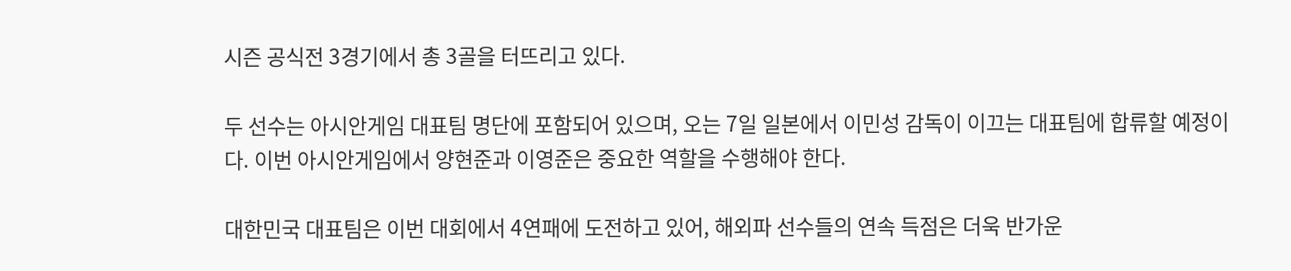시즌 공식전 3경기에서 총 3골을 터뜨리고 있다.

두 선수는 아시안게임 대표팀 명단에 포함되어 있으며, 오는 7일 일본에서 이민성 감독이 이끄는 대표팀에 합류할 예정이다. 이번 아시안게임에서 양현준과 이영준은 중요한 역할을 수행해야 한다.

대한민국 대표팀은 이번 대회에서 4연패에 도전하고 있어, 해외파 선수들의 연속 득점은 더욱 반가운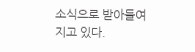소식으로 받아들여지고 있다.